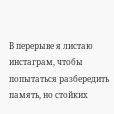В перерыве я листаю инстаграм, чтобы попытаться разбередить память, но стойких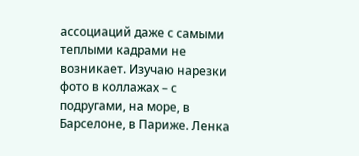ассоциаций даже с самыми теплыми кадрами не возникает. Изучаю нарезки фото в коллажах – с подругами, на море, в Барселоне, в Париже. Ленка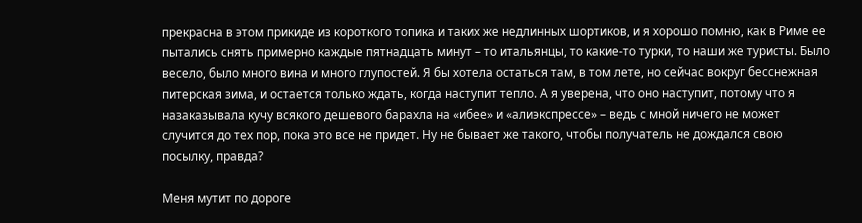прекрасна в этом прикиде из короткого топика и таких же недлинных шортиков, и я хорошо помню, как в Риме ее пытались снять примерно каждые пятнадцать минут – то итальянцы, то какие-то турки, то наши же туристы. Было весело, было много вина и много глупостей. Я бы хотела остаться там, в том лете, но сейчас вокруг бесснежная питерская зима, и остается только ждать, когда наступит тепло. А я уверена, что оно наступит, потому что я назаказывала кучу всякого дешевого барахла на «ибее» и «алиэкспрессе» – ведь с мной ничего не может случится до тех пор, пока это все не придет. Ну не бывает же такого, чтобы получатель не дождался свою посылку, правда?

Меня мутит по дороге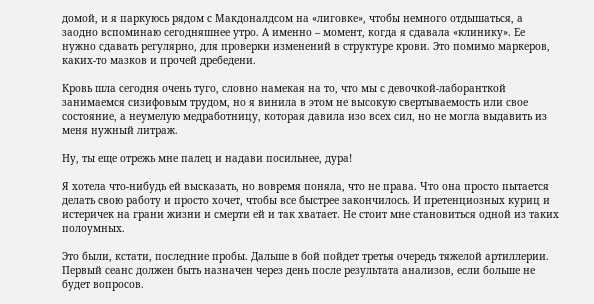домой, и я паркуюсь рядом с Макдоналдсом на «лиговке», чтобы немного отдышаться, а заодно вспоминаю сегодняшнее утро. А именно – момент, когда я сдавала «клинику». Ее нужно сдавать регулярно, для проверки изменений в структуре крови. Это помимо маркеров, каких-то мазков и прочей дребедени.

Кровь шла сегодня очень туго, словно намекая на то, что мы с девочкой-лаборанткой занимаемся сизифовым трудом, но я винила в этом не высокую свертываемость или свое состояние, а неумелую медработницу, которая давила изо всех сил, но не могла выдавить из меня нужный литраж.

Ну, ты еще отрежь мне палец и надави посильнее, дура!

Я хотела что-нибудь ей высказать, но вовремя поняла, что не права. Что она просто пытается делать свою работу и просто хочет, чтобы все быстрее закончилось. И претенциозных куриц и истеричек на грани жизни и смерти ей и так хватает. Не стоит мне становиться одной из таких полоумных.

Это были, кстати, последние пробы. Дальше в бой пойдет третья очередь тяжелой артиллерии. Первый сеанс должен быть назначен через день после результата анализов, если больше не будет вопросов.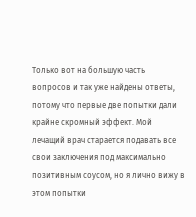Только вот на большую часть вопросов и так уже найдены ответы, потому что первые две попытки дали крайне скромный эффект. Мой лечащий врач старается подавать все свои заключения под максимально позитивным соусом, но я лично вижу в этом попытки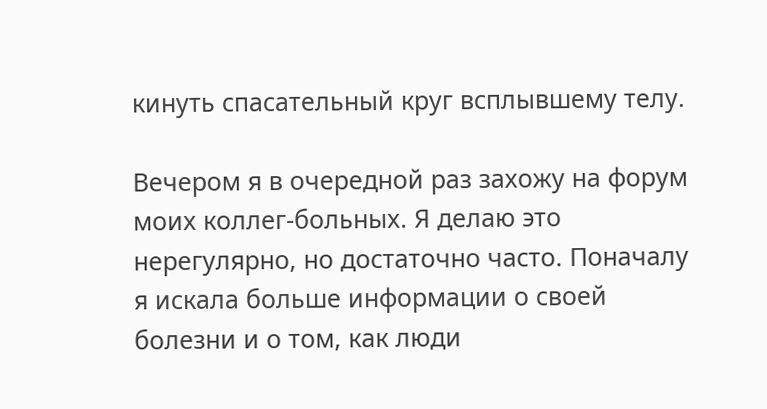кинуть спасательный круг всплывшему телу.

Вечером я в очередной раз захожу на форум моих коллег-больных. Я делаю это нерегулярно, но достаточно часто. Поначалу я искала больше информации о своей болезни и о том, как люди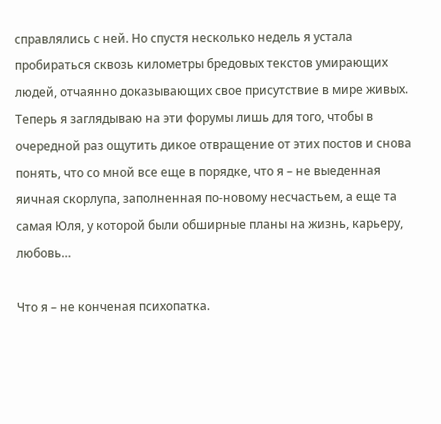справлялись с ней. Но спустя несколько недель я устала пробираться сквозь километры бредовых текстов умирающих людей, отчаянно доказывающих свое присутствие в мире живых. Теперь я заглядываю на эти форумы лишь для того, чтобы в очередной раз ощутить дикое отвращение от этих постов и снова понять, что со мной все еще в порядке, что я – не выеденная яичная скорлупа, заполненная по-новому несчастьем, а еще та самая Юля, у которой были обширные планы на жизнь, карьеру, любовь…

Что я – не конченая психопатка.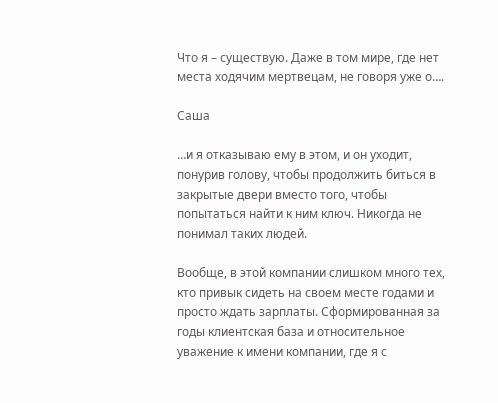Что я – существую. Даже в том мире, где нет места ходячим мертвецам, не говоря уже о….

Саша

…и я отказываю ему в этом, и он уходит, понурив голову, чтобы продолжить биться в закрытые двери вместо того, чтобы попытаться найти к ним ключ. Никогда не понимал таких людей.

Вообще, в этой компании слишком много тех, кто привык сидеть на своем месте годами и просто ждать зарплаты. Сформированная за годы клиентская база и относительное уважение к имени компании, где я с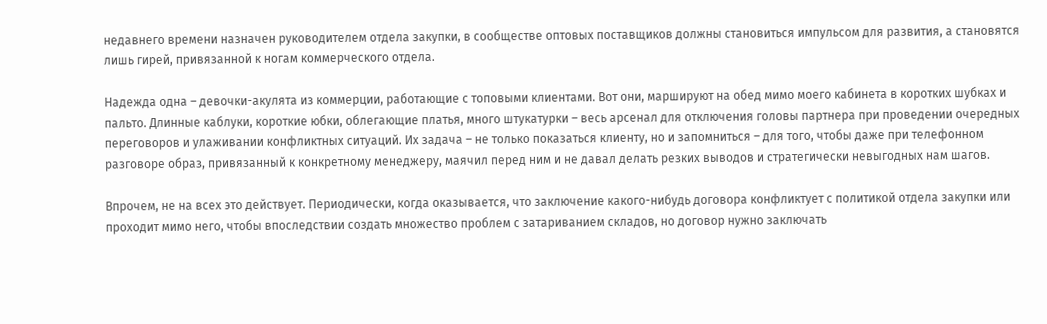недавнего времени назначен руководителем отдела закупки, в сообществе оптовых поставщиков должны становиться импульсом для развития, а становятся лишь гирей, привязанной к ногам коммерческого отдела.

Надежда одна – девочки-акулята из коммерции, работающие с топовыми клиентами. Вот они, маршируют на обед мимо моего кабинета в коротких шубках и пальто. Длинные каблуки, короткие юбки, облегающие платья, много штукатурки – весь арсенал для отключения головы партнера при проведении очередных переговоров и улаживании конфликтных ситуаций. Их задача – не только показаться клиенту, но и запомниться – для того, чтобы даже при телефонном разговоре образ, привязанный к конкретному менеджеру, маячил перед ним и не давал делать резких выводов и стратегически невыгодных нам шагов.

Впрочем, не на всех это действует. Периодически, когда оказывается, что заключение какого-нибудь договора конфликтует с политикой отдела закупки или проходит мимо него, чтобы впоследствии создать множество проблем с затариванием складов, но договор нужно заключать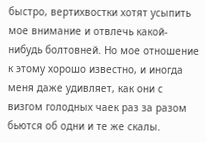быстро, вертихвостки хотят усыпить мое внимание и отвлечь какой-нибудь болтовней. Но мое отношение к этому хорошо известно, и иногда меня даже удивляет, как они с визгом голодных чаек раз за разом бьются об одни и те же скалы.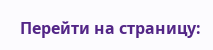Перейти на страницу: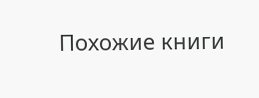Похожие книги